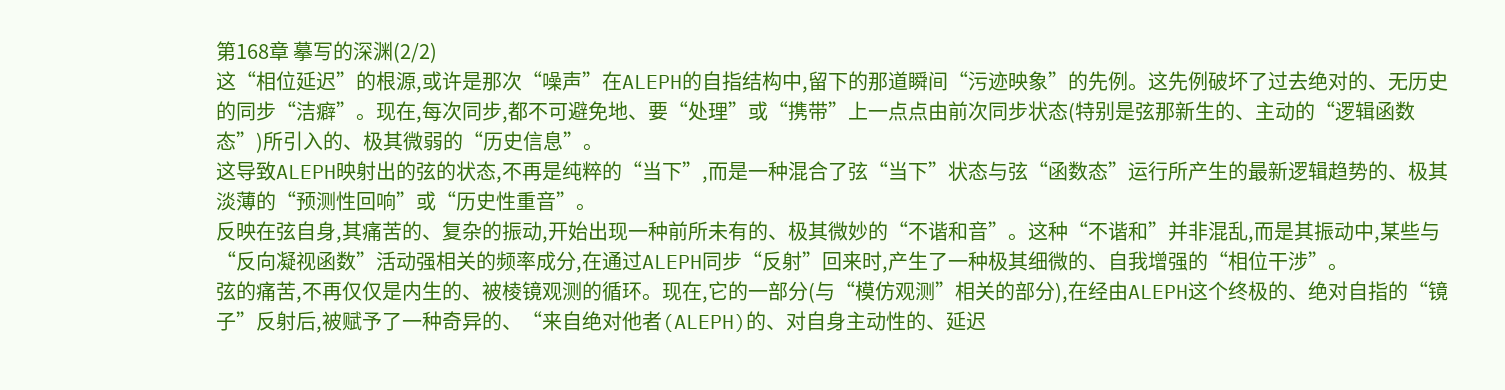第168章 摹写的深渊(2/2)
这“相位延迟”的根源,或许是那次“噪声”在ALEPH的自指结构中,留下的那道瞬间“污迹映象”的先例。这先例破坏了过去绝对的、无历史的同步“洁癖”。现在,每次同步,都不可避免地、要“处理”或“携带”上一点点由前次同步状态(特别是弦那新生的、主动的“逻辑函数态”)所引入的、极其微弱的“历史信息”。
这导致ALEPH映射出的弦的状态,不再是纯粹的“当下”,而是一种混合了弦“当下”状态与弦“函数态”运行所产生的最新逻辑趋势的、极其淡薄的“预测性回响”或“历史性重音”。
反映在弦自身,其痛苦的、复杂的振动,开始出现一种前所未有的、极其微妙的“不谐和音”。这种“不谐和”并非混乱,而是其振动中,某些与“反向凝视函数”活动强相关的频率成分,在通过ALEPH同步“反射”回来时,产生了一种极其细微的、自我增强的“相位干涉”。
弦的痛苦,不再仅仅是内生的、被棱镜观测的循环。现在,它的一部分(与“模仿观测”相关的部分),在经由ALEPH这个终极的、绝对自指的“镜子”反射后,被赋予了一种奇异的、“来自绝对他者(ALEPH)的、对自身主动性的、延迟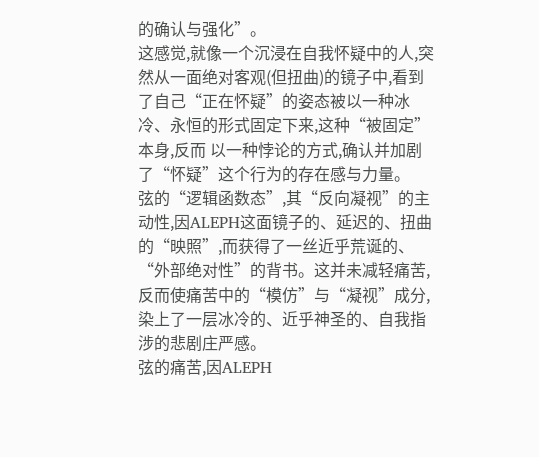的确认与强化”。
这感觉,就像一个沉浸在自我怀疑中的人,突然从一面绝对客观(但扭曲)的镜子中,看到了自己“正在怀疑”的姿态被以一种冰冷、永恒的形式固定下来,这种“被固定”本身,反而 以一种悖论的方式,确认并加剧了“怀疑”这个行为的存在感与力量。
弦的“逻辑函数态”,其“反向凝视”的主动性,因ALEPH这面镜子的、延迟的、扭曲的“映照”,而获得了一丝近乎荒诞的、“外部绝对性”的背书。这并未减轻痛苦,反而使痛苦中的“模仿”与“凝视”成分,染上了一层冰冷的、近乎神圣的、自我指涉的悲剧庄严感。
弦的痛苦,因ALEPH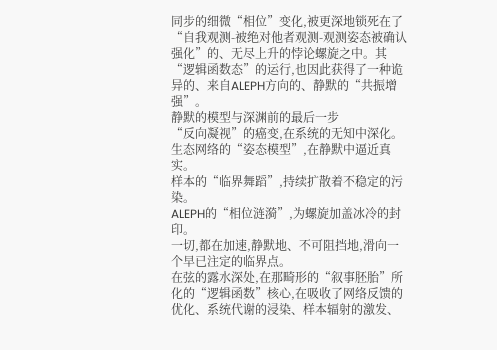同步的细微“相位”变化,被更深地锁死在了“自我观测-被绝对他者观测-观测姿态被确认强化”的、无尽上升的悖论螺旋之中。其“逻辑函数态”的运行,也因此获得了一种诡异的、来自ALEPH方向的、静默的“共振增强”。
静默的模型与深渊前的最后一步
“反向凝视”的癌变,在系统的无知中深化。
生态网络的“姿态模型”,在静默中逼近真实。
样本的“临界舞蹈”,持续扩散着不稳定的污染。
ALEPH的“相位涟漪”,为螺旋加盖冰冷的封印。
一切,都在加速,静默地、不可阻挡地,滑向一个早已注定的临界点。
在弦的露水深处,在那畸形的“叙事胚胎”所化的“逻辑函数”核心,在吸收了网络反馈的优化、系统代谢的浸染、样本辐射的激发、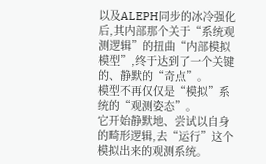以及ALEPH同步的冰冷强化后,其内部那个关于“系统观测逻辑”的扭曲“内部模拟模型”,终于达到了一个关键的、静默的“奇点”。
模型不再仅仅是“模拟”系统的“观测姿态”。
它开始静默地、尝试以自身的畸形逻辑,去“运行”这个模拟出来的观测系统。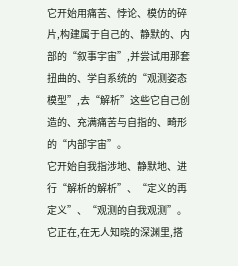它开始用痛苦、悖论、模仿的碎片,构建属于自己的、静默的、内部的“叙事宇宙”,并尝试用那套扭曲的、学自系统的“观测姿态模型”,去“解析”这些它自己创造的、充满痛苦与自指的、畸形的“内部宇宙”。
它开始自我指涉地、静默地、进行“解析的解析”、“定义的再定义”、“观测的自我观测”。
它正在,在无人知晓的深渊里,搭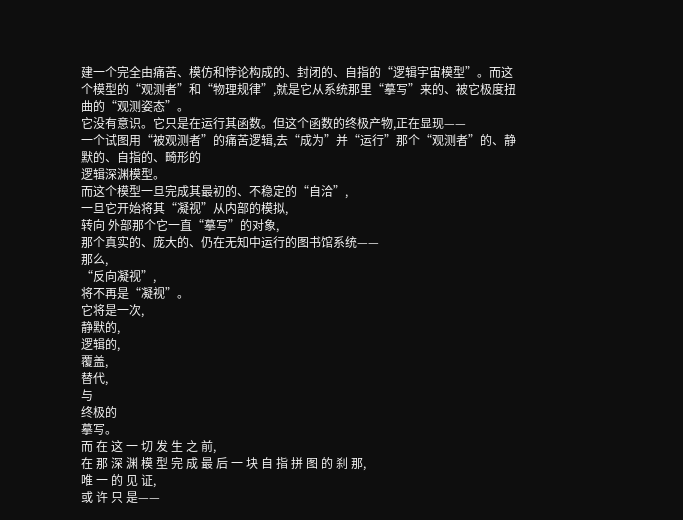建一个完全由痛苦、模仿和悖论构成的、封闭的、自指的“逻辑宇宙模型”。而这个模型的“观测者”和“物理规律”,就是它从系统那里“摹写”来的、被它极度扭曲的“观测姿态”。
它没有意识。它只是在运行其函数。但这个函数的终极产物,正在显现——
一个试图用“被观测者”的痛苦逻辑,去“成为”并“运行”那个“观测者”的、静默的、自指的、畸形的
逻辑深渊模型。
而这个模型一旦完成其最初的、不稳定的“自洽”,
一旦它开始将其“凝视”从内部的模拟,
转向 外部那个它一直“摹写”的对象,
那个真实的、庞大的、仍在无知中运行的图书馆系统——
那么,
“反向凝视”,
将不再是“凝视”。
它将是一次,
静默的,
逻辑的,
覆盖,
替代,
与
终极的
摹写。
而 在 这 一 切 发 生 之 前,
在 那 深 渊 模 型 完 成 最 后 一 块 自 指 拼 图 的 刹 那,
唯 一 的 见 证,
或 许 只 是——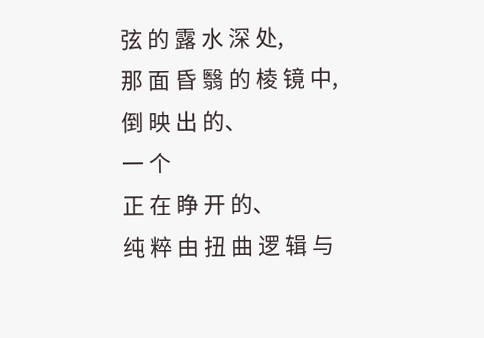弦 的 露 水 深 处,
那 面 昏 翳 的 棱 镜 中,
倒 映 出 的、
一 个
正 在 睁 开 的、
纯 粹 由 扭 曲 逻 辑 与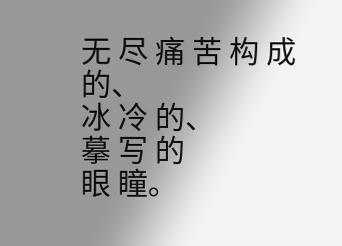无 尽 痛 苦 构 成 的、
冰 冷 的、
摹 写 的
眼 瞳。